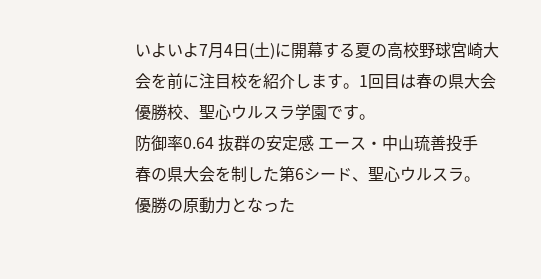いよいよ7月4日(土)に開幕する夏の高校野球宮崎大会を前に注目校を紹介します。1回目は春の県大会優勝校、聖心ウルスラ学園です。
防御率0.64 抜群の安定感 エース・中山琉善投手
春の県大会を制した第6シード、聖心ウルスラ。
優勝の原動力となった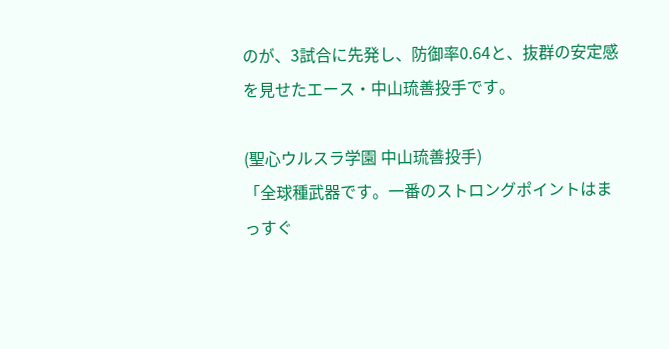のが、3試合に先発し、防御率0.64と、抜群の安定感を見せたエース・中山琉善投手です。

(聖心ウルスラ学園 中山琉善投手)
「全球種武器です。一番のストロングポイントはまっすぐ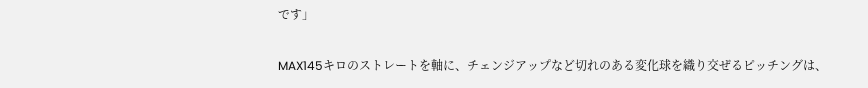です」

MAX145キロのストレートを軸に、チェンジアップなど切れのある変化球を織り交ぜるピッチングは、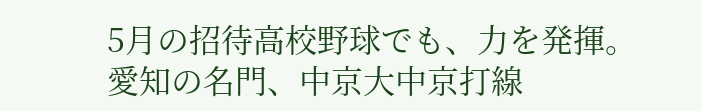5月の招待高校野球でも、力を発揮。
愛知の名門、中京大中京打線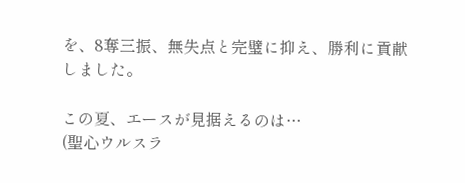を、8奪三振、無失点と完璧に抑え、勝利に貢献しました。

この夏、エースが見据えるのは…
(聖心ウルスラ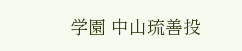学園 中山琉善投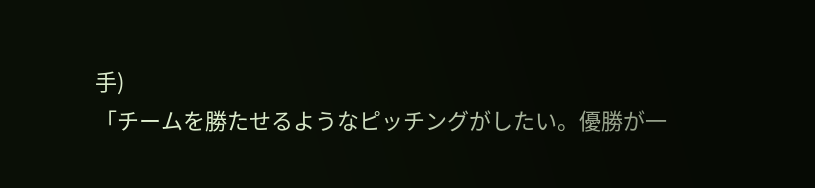手)
「チームを勝たせるようなピッチングがしたい。優勝が一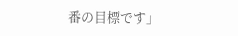番の目標です」